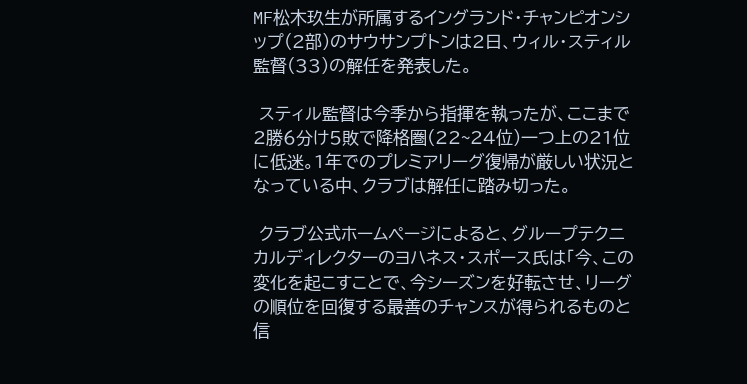MF松木玖生が所属するイングランド・チャンピオンシップ(2部)のサウサンプトンは2日、ウィル・スティル監督(33)の解任を発表した。

 スティル監督は今季から指揮を執ったが、ここまで2勝6分け5敗で降格圏(22~24位)一つ上の21位に低迷。1年でのプレミアリーグ復帰が厳しい状況となっている中、クラブは解任に踏み切った。

 クラブ公式ホームページによると、グループテクニカルディレクターのヨハネス・スポース氏は「今、この変化を起こすことで、今シーズンを好転させ、リーグの順位を回復する最善のチャンスが得られるものと信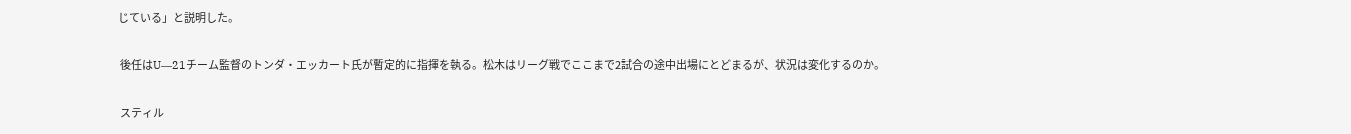じている」と説明した。

 後任はU―21チーム監督のトンダ・エッカート氏が暫定的に指揮を執る。松木はリーグ戦でここまで2試合の途中出場にとどまるが、状況は変化するのか。

 スティル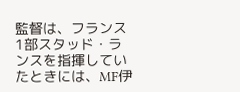監督は、フランス1部スタッド・ランスを指揮していたときには、MF伊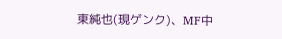東純也(現ゲンク)、MF中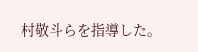村敬斗らを指導した。